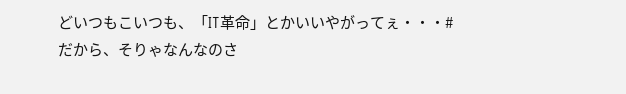どいつもこいつも、「IT革命」とかいいやがってぇ・・・#
だから、そりゃなんなのさ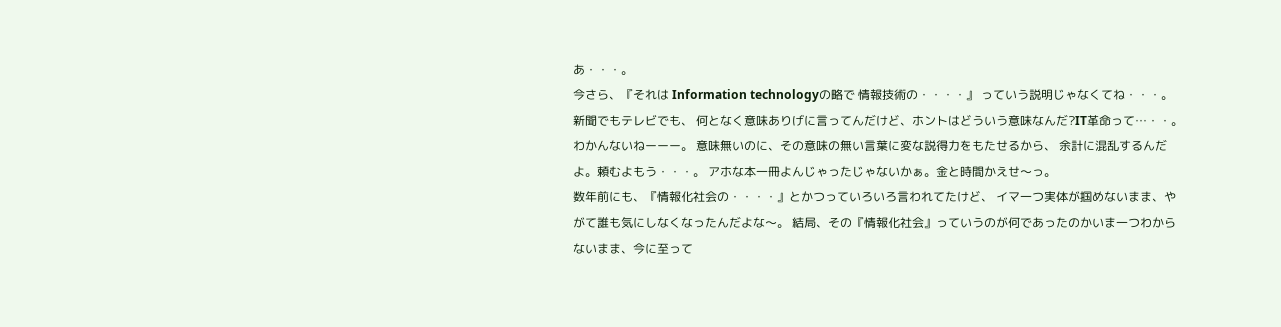あ・・・。
今さら、『それは Information technologyの略で 情報技術の・・・・』 っていう説明じゃなくてね・・・。 新聞でもテレビでも、 何となく意味ありげに言ってんだけど、ホントはどういう意味なんだ?IT革命って…・・。 わかんないねーーー。 意味無いのに、その意味の無い言葉に変な説得力をもたせるから、 余計に混乱するんだよ。頼むよもう・・・。 アホな本一冊よんじゃったじゃないかぁ。金と時間かえせ〜っ。
数年前にも、『情報化社会の・・・・』とかつっていろいろ言われてたけど、 イマ一つ実体が掴めないまま、やがて誰も気にしなくなったんだよな〜。 結局、その『情報化社会』っていうのが何であったのかいま一つわからないまま、今に至って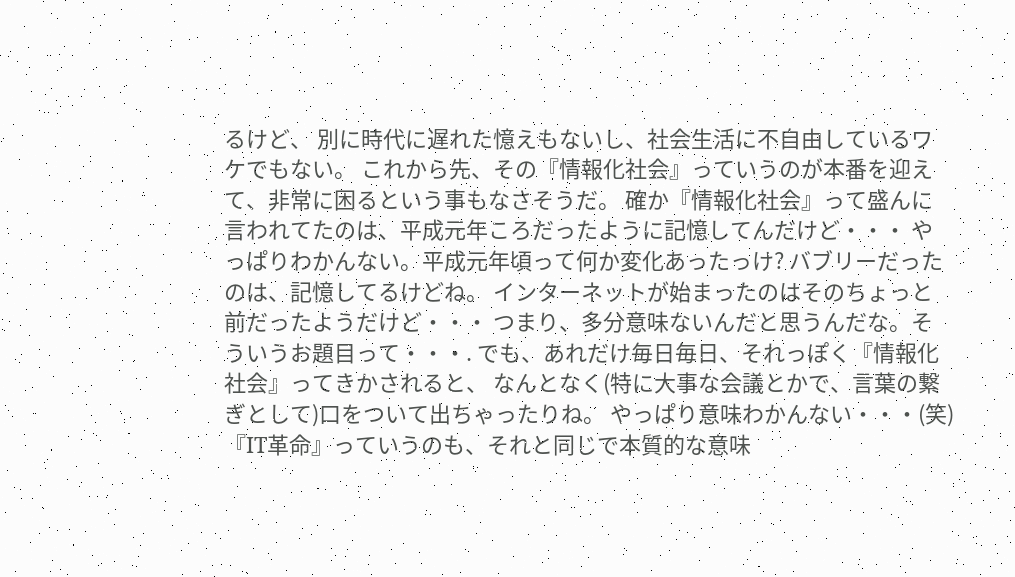るけど、 別に時代に遅れた憶えもないし、社会生活に不自由しているワケでもない。 これから先、その『情報化社会』っていうのが本番を迎えて、非常に困るという事もなさそうだ。 確か『情報化社会』って盛んに言われてたのは、平成元年ころだったように記憶してんだけど・・・ やっぱりわかんない。平成元年頃って何か変化あったっけ? バブリーだったのは、記憶してるけどね。 インターネットが始まったのはそのちょっと前だったようだけど・・・ つまり、多分意味ないんだと思うんだな。そういうお題目って・・・. でも、あれだけ毎日毎日、それっぽく『情報化社会』ってきかされると、 なんとなく(特に大事な会議とかで、言葉の繋ぎとして)口をついて出ちゃったりね。 やっぱり意味わかんない・・・(笑)
『IT革命』っていうのも、それと同じで本質的な意味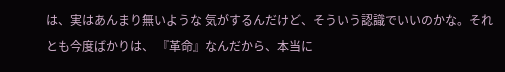は、実はあんまり無いような 気がするんだけど、そういう認識でいいのかな。それとも今度ばかりは、 『革命』なんだから、本当に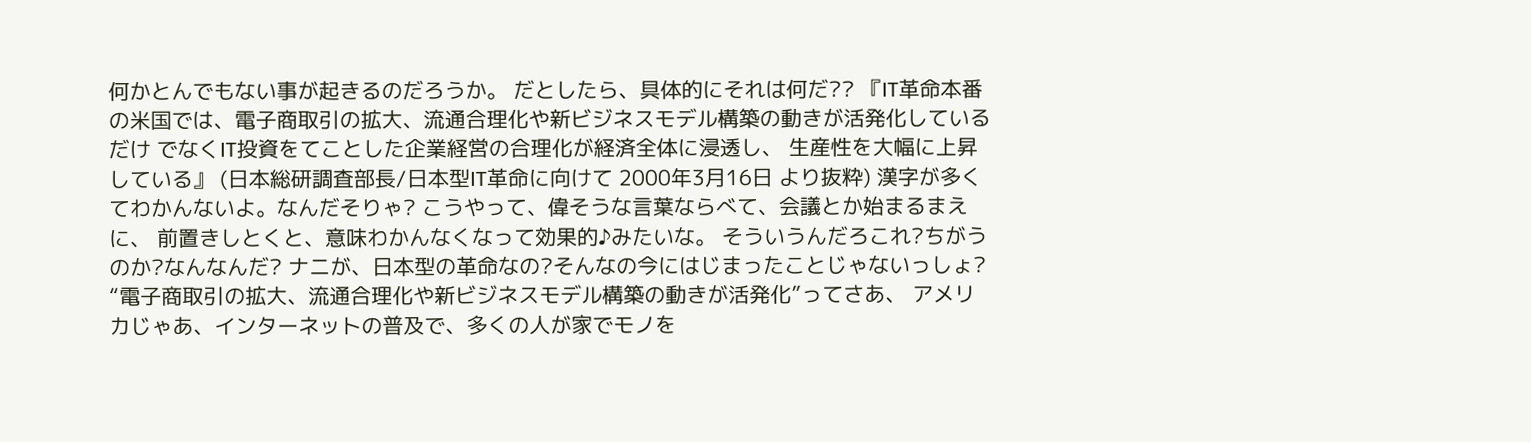何かとんでもない事が起きるのだろうか。 だとしたら、具体的にそれは何だ?? 『IT革命本番の米国では、電子商取引の拡大、流通合理化や新ビジネスモデル構築の動きが活発化しているだけ でなくIT投資をてことした企業経営の合理化が経済全体に浸透し、 生産性を大幅に上昇している』 (日本総研調査部長/日本型IT革命に向けて 2000年3月16日 より抜粋) 漢字が多くてわかんないよ。なんだそりゃ? こうやって、偉そうな言葉ならべて、会議とか始まるまえに、 前置きしとくと、意味わかんなくなって効果的♪みたいな。 そういうんだろこれ?ちがうのか?なんなんだ? ナニが、日本型の革命なの?そんなの今にはじまったことじゃないっしょ? “電子商取引の拡大、流通合理化や新ビジネスモデル構築の動きが活発化”ってさあ、 アメリカじゃあ、インターネットの普及で、多くの人が家でモノを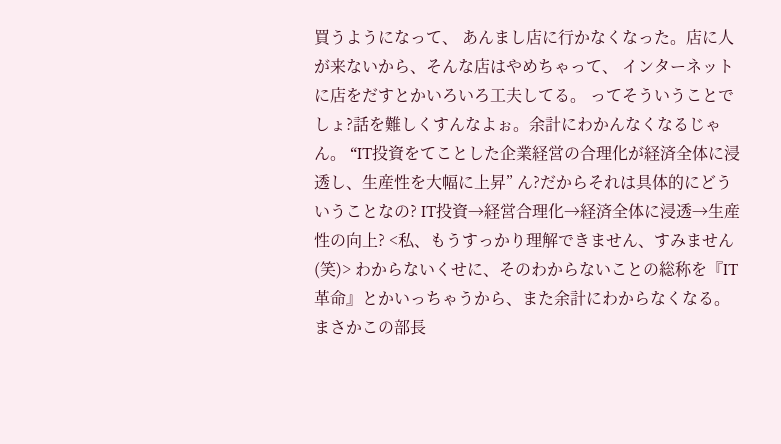買うようになって、 あんまし店に行かなくなった。店に人が来ないから、そんな店はやめちゃって、 インターネットに店をだすとかいろいろ工夫してる。 ってそういうことでしょ?話を難しくすんなよぉ。余計にわかんなくなるじゃん。 “IT投資をてことした企業経営の合理化が経済全体に浸透し、生産性を大幅に上昇” ん?だからそれは具体的にどういうことなの? IT投資→経営合理化→経済全体に浸透→生産性の向上? <私、もうすっかり理解できません、すみません(笑)> わからないくせに、そのわからないことの総称を『IT革命』とかいっちゃうから、また余計にわからなくなる。 まさかこの部長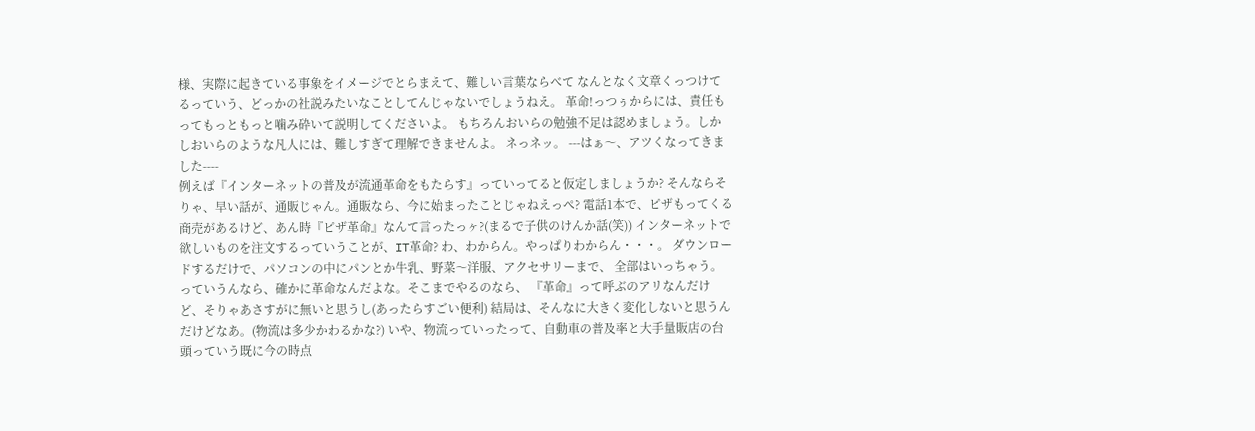様、実際に起きている事象をイメージでとらまえて、難しい言葉ならべて なんとなく文章くっつけてるっていう、どっかの社説みたいなことしてんじゃないでしょうねえ。 革命!っつぅからには、責任もってもっともっと噛み砕いて説明してくださいよ。 もちろんおいらの勉強不足は認めましょう。しかしおいらのような凡人には、難しすぎて理解できませんよ。 ネっネッ。 ---はぁ〜、アツくなってきました----
例えば『インターネットの普及が流通革命をもたらす』っていってると仮定しましょうか? そんならそりゃ、早い話が、通販じゃん。通販なら、今に始まったことじゃねえっぺ? 電話1本で、ピザもってくる商売があるけど、あん時『ピザ革命』なんて言ったっヶ?(まるで子供のけんか話(笑)) インターネットで欲しいものを注文するっていうことが、IT革命? わ、わからん。やっぱりわからん・・・。 ダウンロードするだけで、パソコンの中にパンとか牛乳、野菜〜洋服、アクセサリーまで、 全部はいっちゃう。っていうんなら、確かに革命なんだよな。そこまでやるのなら、 『革命』って呼ぶのアリなんだけど、そりゃあさすがに無いと思うし(あったらすごい便利) 結局は、そんなに大きく変化しないと思うんだけどなあ。(物流は多少かわるかな?) いや、物流っていったって、自動車の普及率と大手量販店の台頭っていう既に今の時点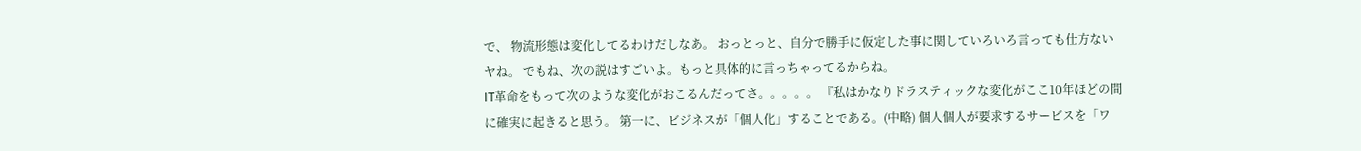で、 物流形態は変化してるわけだしなあ。 おっとっと、自分で勝手に仮定した事に関していろいろ言っても仕方ないヤね。 でもね、次の説はすごいよ。もっと具体的に言っちゃってるからね。
IT革命をもって次のような変化がおこるんだってさ。。。。。 『私はかなりドラスティックな変化がここ10年ほどの間に確実に起きると思う。 第一に、ビジネスが「個人化」することである。(中略) 個人個人が要求するサービスを「ワ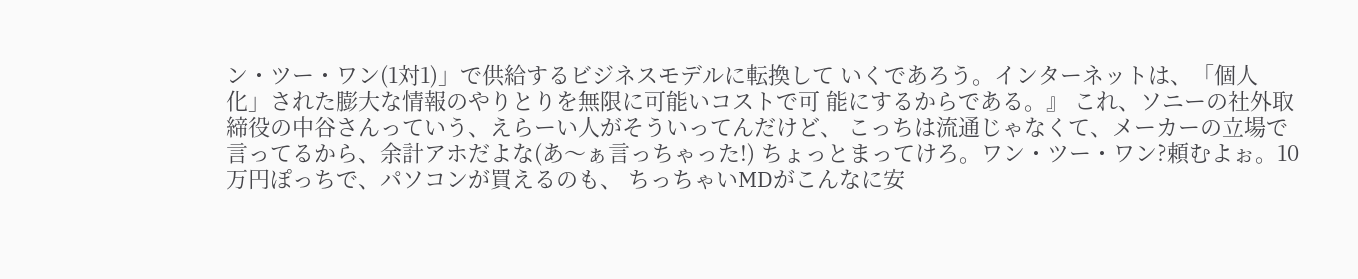ン・ツー・ワン(1対1)」で供給するビジネスモデルに転換して いくであろう。インターネットは、「個人化」された膨大な情報のやりとりを無限に可能いコストで可 能にするからである。』 これ、ソニーの社外取締役の中谷さんっていう、えらーい人がそういってんだけど、 こっちは流通じゃなくて、メーカーの立場で言ってるから、余計アホだよな(あ〜ぁ言っちゃった!) ちょっとまってけろ。ワン・ツー・ワン?頼むよぉ。10万円ぽっちで、パソコンが買えるのも、 ちっちゃいMDがこんなに安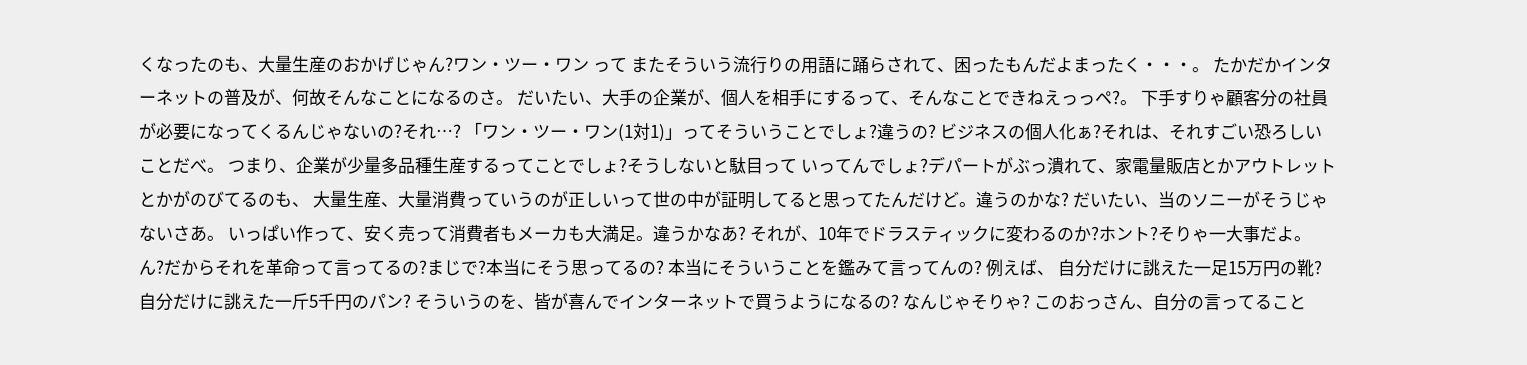くなったのも、大量生産のおかげじゃん?ワン・ツー・ワン って またそういう流行りの用語に踊らされて、困ったもんだよまったく・・・。 たかだかインターネットの普及が、何故そんなことになるのさ。 だいたい、大手の企業が、個人を相手にするって、そんなことできねえっっペ?。 下手すりゃ顧客分の社員が必要になってくるんじゃないの?それ…? 「ワン・ツー・ワン(1対1)」ってそういうことでしょ?違うの? ビジネスの個人化ぁ?それは、それすごい恐ろしいことだべ。 つまり、企業が少量多品種生産するってことでしょ?そうしないと駄目って いってんでしょ?デパートがぶっ潰れて、家電量販店とかアウトレットとかがのびてるのも、 大量生産、大量消費っていうのが正しいって世の中が証明してると思ってたんだけど。違うのかな? だいたい、当のソニーがそうじゃないさあ。 いっぱい作って、安く売って消費者もメーカも大満足。違うかなあ? それが、10年でドラスティックに変わるのか?ホント?そりゃ一大事だよ。 ん?だからそれを革命って言ってるの?まじで?本当にそう思ってるの? 本当にそういうことを鑑みて言ってんの? 例えば、 自分だけに誂えた一足15万円の靴? 自分だけに誂えた一斤5千円のパン? そういうのを、皆が喜んでインターネットで買うようになるの? なんじゃそりゃ? このおっさん、自分の言ってること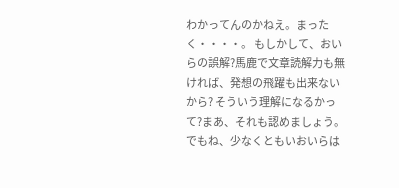わかってんのかねえ。まったく・・・・。 もしかして、おいらの誤解?馬鹿で文章読解力も無ければ、発想の飛躍も出来ないから? そういう理解になるかって?まあ、それも認めましょう。でもね、少なくともいおいらは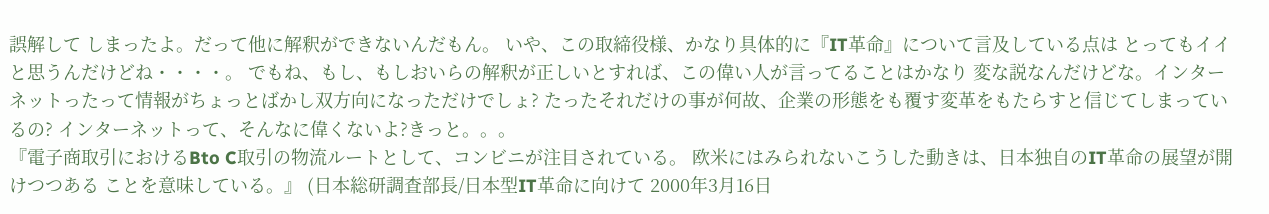誤解して しまったよ。だって他に解釈ができないんだもん。 いや、この取締役様、かなり具体的に『IT革命』について言及している点は とってもイイと思うんだけどね・・・・。 でもね、もし、もしおいらの解釈が正しいとすれば、この偉い人が言ってることはかなり 変な説なんだけどな。インターネットったって情報がちょっとばかし双方向になっただけでしょ? たったそれだけの事が何故、企業の形態をも覆す変革をもたらすと信じてしまっているの? インターネットって、そんなに偉くないよ?きっと。。。
『電子商取引におけるBto C取引の物流ルートとして、コンビニが注目されている。 欧米にはみられないこうした動きは、日本独自のIT革命の展望が開けつつある ことを意味している。』 (日本総研調査部長/日本型IT革命に向けて 2000年3月16日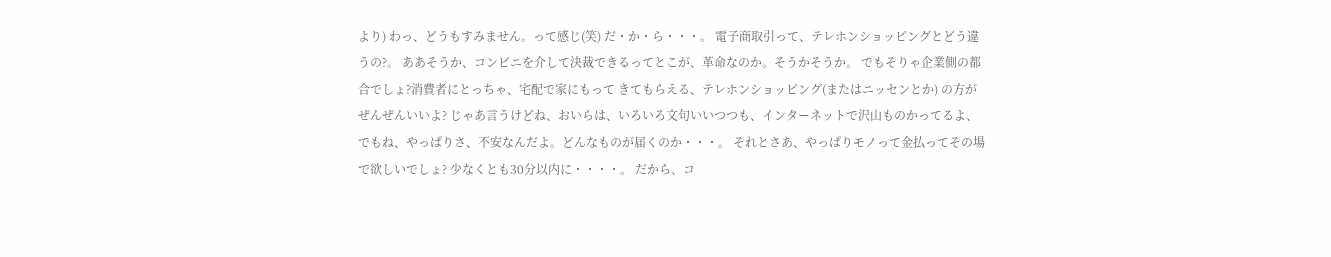より) わっ、どうもすみません。って感じ(笑) だ・か・ら・・・。 電子商取引って、テレホンショッピングとどう違うの?。 ああそうか、コンビニを介して決裁できるってとこが、革命なのか。そうかそうか。 でもそりゃ企業側の都合でしょ?消費者にとっちゃ、宅配で家にもって きてもらえる、テレホンショッピング(またはニッセンとか) の方がぜんぜんいいよ? じゃあ言うけどね、おいらは、いろいろ文句いいつつも、インターネットで沢山ものかってるよ、 でもね、やっぱりさ、不安なんだよ。どんなものが届くのか・・・。 それとさあ、やっぱりモノって金払ってその場で欲しいでしょ? 少なくとも30分以内に・・・・。 だから、コ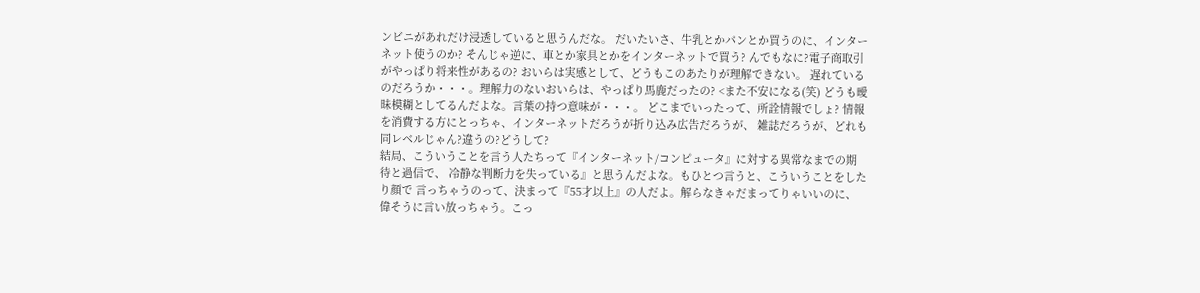ンビニがあれだけ浸透していると思うんだな。 だいたいさ、牛乳とかパンとか買うのに、インターネット使うのか? そんじゃ逆に、車とか家具とかをインターネットで買う? んでもなに?電子商取引がやっぱり将来性があるの? おいらは実感として、どうもこのあたりが理解できない。 遅れているのだろうか・・・。理解力のないおいらは、やっぱり馬鹿だったの? <また不安になる(笑) どうも曖昧模糊としてるんだよな。言葉の持つ意味が・・・。 どこまでいったって、所詮情報でしょ? 情報を消費する方にとっちゃ、インターネットだろうが折り込み広告だろうが、 雑誌だろうが、どれも同レベルじゃん?違うの?どうして?
結局、こういうことを言う人たちって『インターネット/コンピュータ』に対する異常なまでの期待と過信で、 冷静な判断力を失っている』と思うんだよな。もひとつ言うと、こういうことをしたり顔で 言っちゃうのって、決まって『55才以上』の人だよ。解らなきゃだまってりゃいいのに、 偉そうに言い放っちゃう。こっ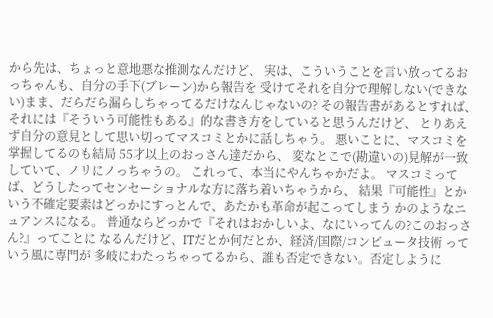から先は、ちょっと意地悪な推測なんだけど、 実は、こういうことを言い放ってるおっちゃんも、自分の手下(ブレーン)から報告を 受けてそれを自分で理解しない(できない)まま、だらだら漏らしちゃってるだけなんじゃないの? その報告書があるとすれば、それには『そういう可能性もある』的な書き方をしていると思うんだけど、 とりあえず自分の意見として思い切ってマスコミとかに話しちゃう。 悪いことに、マスコミを掌握してるのも結局 55才以上のおっさん達だから、 変なとこで(勘違いの)見解が一致していて、ノリにノっちゃうの。 これって、本当にやんちゃかだよ。 マスコミってば、どうしたってセンセーショナルな方に落ち着いちゃうから、 結果『可能性』とかいう不確定要素はどっかにすっとんで、あたかも革命が起こってしまう かのようなニュアンスになる。 普通ならどっかで『それはおかしいよ、なにいってんの?このおっさん?』ってことに なるんだけど、ITだとか何だとか、経済/国際/コンピュータ技術 っていう風に専門が 多岐にわたっちゃってるから、誰も否定できない。否定しように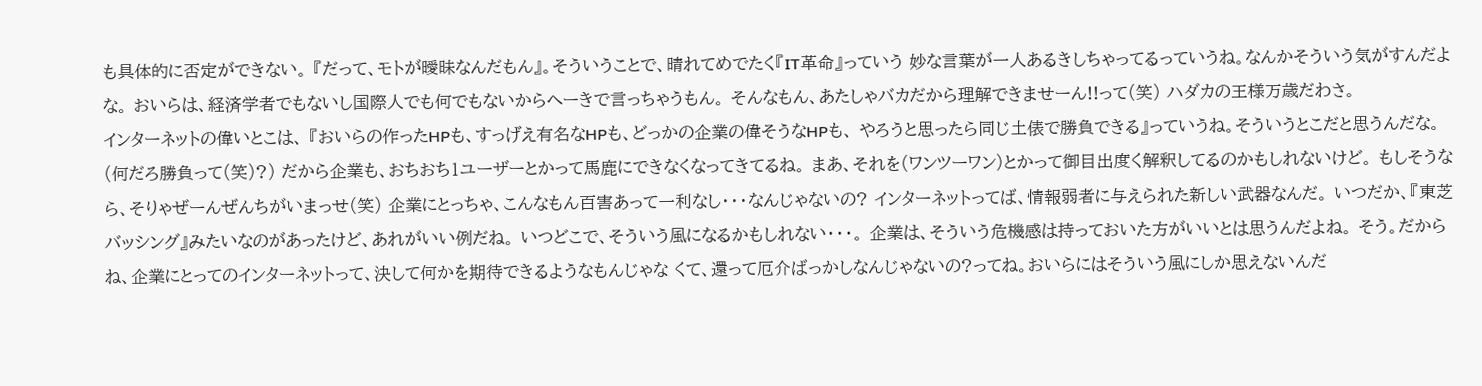も具体的に否定ができない。 『だって、モトが曖昧なんだもん』。そういうことで、晴れてめでたく『IT革命』っていう 妙な言葉が一人あるきしちゃってるっていうね。なんかそういう気がすんだよな。 おいらは、経済学者でもないし国際人でも何でもないからへーきで言っちゃうもん。 そんなもん、あたしゃバカだから理解できませーん!!って(笑) ハダカの王様万歳だわさ。
インターネットの偉いとこは、 『おいらの作ったHPも、すっげえ有名なHPも、どっかの企業の偉そうなHPも、 やろうと思ったら同じ土俵で勝負できる』っていうね。そういうとこだと思うんだな。 (何だろ勝負って(笑)?) だから企業も、おちおち1ユーザーとかって馬鹿にできなくなってきてるね。 まあ、それを(ワンツーワン)とかって御目出度く解釈してるのかもしれないけど。 もしそうなら、そりゃぜーんぜんちがいまっせ(笑) 企業にとっちゃ、こんなもん百害あって一利なし・・・なんじゃないの? インターネットってば、情報弱者に与えられた新しい武器なんだ。 いつだか、『東芝バッシング』みたいなのがあったけど、あれがいい例だね。 いつどこで、そういう風になるかもしれない・・・。 企業は、そういう危機感は持っておいた方がいいとは思うんだよね。 そう。だからね、企業にとってのインターネットって、決して何かを期待できるようなもんじゃな くて、還って厄介ばっかしなんじゃないの?ってね。おいらにはそういう風にしか思えないんだ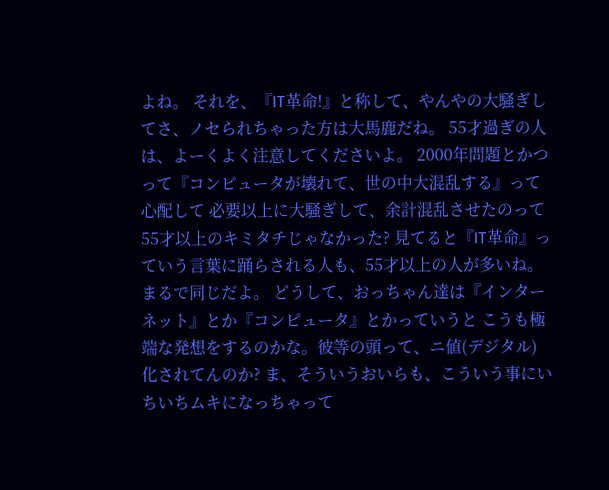よね。 それを、『IT革命!』と称して、やんやの大騒ぎしてさ、ノセられちゃった方は大馬鹿だね。 55才過ぎの人は、よーくよく注意してくださいよ。 2000年問題とかつって『コンピュータが壊れて、世の中大混乱する』って心配して 必要以上に大騒ぎして、余計混乱させたのって 55才以上のキミタチじゃなかった? 見てると『IT革命』っていう言葉に踊らされる人も、55才以上の人が多いね。まるで同じだよ。 どうして、おっちゃん達は『インターネット』とか『コンピュータ』とかっていうと こうも極端な発想をするのかな。彼等の頭って、ニ値(デジタル)化されてんのか? ま、そういうおいらも、こういう事にいちいちムキになっちゃって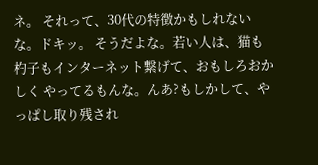ネ。 それって、30代の特徴かもしれないな。ドキッ。 そうだよな。若い人は、猫も杓子もインターネット繋げて、おもしろおかしく やってるもんな。んあ?もしかして、やっぱし取り残され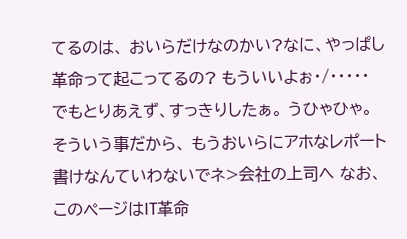てるのは、 おいらだけなのかい?なに、やっぱし革命って起こってるの? もういいよぉ・/・・・・・ でもとりあえず、すっきりしたぁ。 うひゃひゃ。 そういう事だから、 もうおいらにアホなレポート書けなんていわないでネ>会社の上司へ なお、このページはIT革命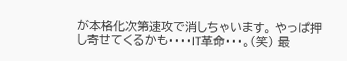が本格化次第速攻で消しちゃいます。 やっぱ押し寄せてくるかも・・・・IT革命・・・。(笑) 最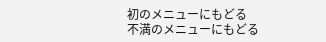初のメニューにもどる 不満のメニューにもどる